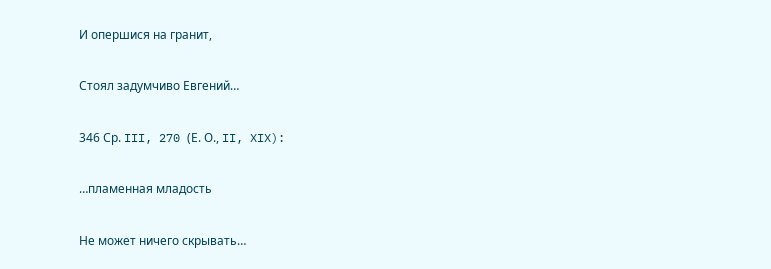И опершися на гранит,

Стоял задумчиво Евгений…

346 Ср. III, 270 (Е. О., II, XIX):

…пламенная младость

Не может ничего скрывать…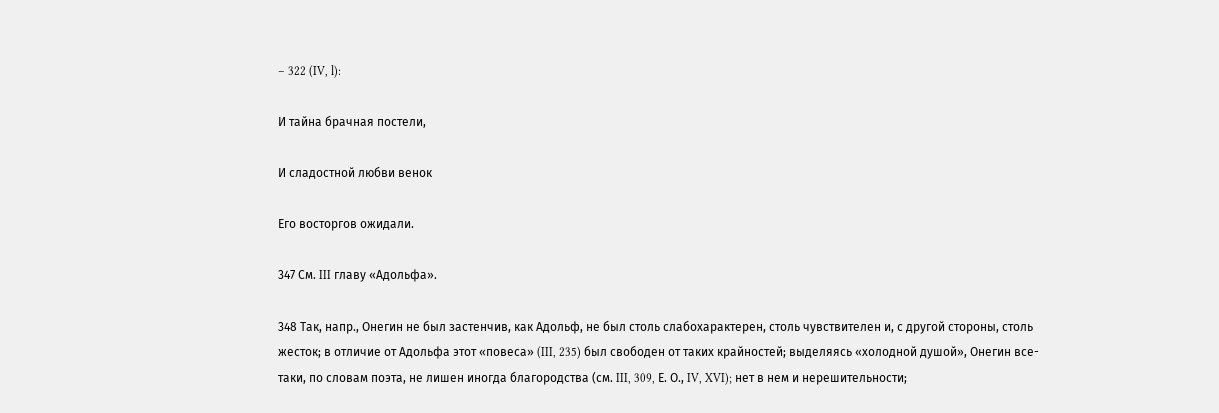– 322 (IV, l):

И тайна брачная постели,

И сладостной любви венок

Его восторгов ожидали.

347 См. III главу «Адольфа».

348 Так, напр., Онегин не был застенчив, как Адольф, не был столь слабохарактерен, столь чувствителен и, с другой стороны, столь жесток; в отличие от Адольфа этот «повеса» (III, 235) был свободен от таких крайностей; выделяясь «холодной душой», Онегин все-таки, по словам поэта, не лишен иногда благородства (см. III, 309, Е. О., IV, XVI); нет в нем и нерешительности;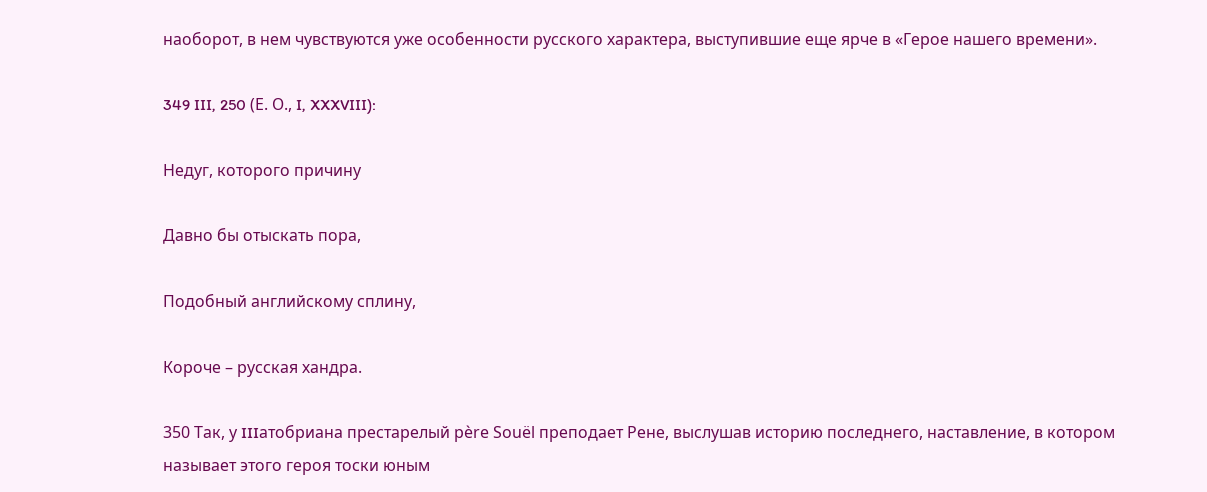наоборот, в нем чувствуются уже особенности русского характера, выступившие еще ярче в «Герое нашего времени».

349 III, 250 (Е. О., I, XXXVIII):

Недуг, которого причину

Давно бы отыскать пора,

Подобный английскому сплину,

Короче – русская хандра.

350 Так, у IIIатобриана престарелый père Souël преподает Рене, выслушав историю последнего, наставление, в котором называет этого героя тоски юным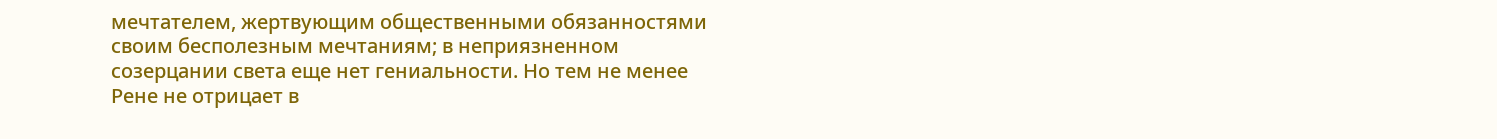мечтателем, жертвующим общественными обязанностями своим бесполезным мечтаниям; в неприязненном созерцании света еще нет гениальности. Но тем не менее Рене не отрицает в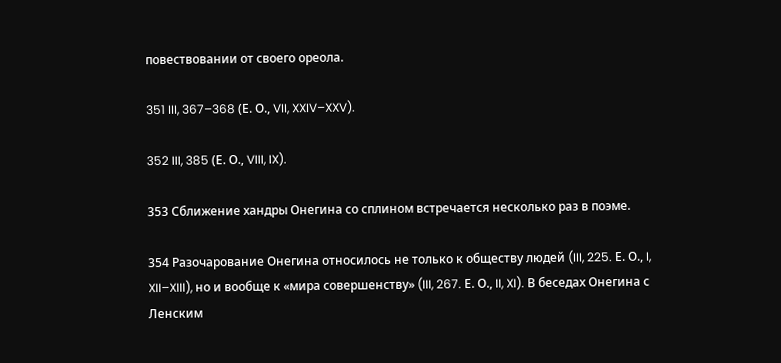повествовании от своего ореола.

351 III, 367–368 (Е. О., VII, XXIV–XXV).

352 III, 385 (Е. О., VIII, IX).

353 Сближение хандры Онегина со сплином встречается несколько раз в поэме.

354 Разочарование Онегина относилось не только к обществу людей (III, 225. Е. О., I, XII–XIII), но и вообще к «мира совершенству» (III, 267. Е. О., II, XI). В беседах Онегина с Ленским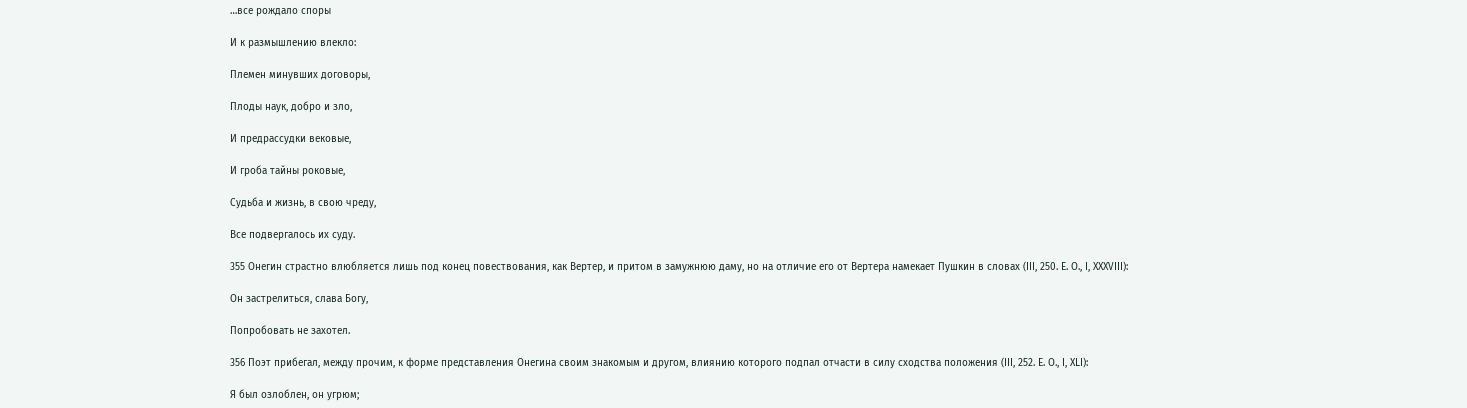…все рождало споры

И к размышлению влекло:

Племен минувших договоры,

Плоды наук, добро и зло,

И предрассудки вековые,

И гроба тайны роковые,

Судьба и жизнь, в свою чреду,

Все подвергалось их суду.

355 Онегин страстно влюбляется лишь под конец повествования, как Вертер, и притом в замужнюю даму, но на отличие его от Вертера намекает Пушкин в словах (III, 250. Е. О., I, XXXVIII):

Он застрелиться, слава Богу,

Попробовать не захотел.

356 Поэт прибегал, между прочим, к форме представления Онегина своим знакомым и другом, влиянию которого подпал отчасти в силу сходства положения (III, 252. Е. О., I, XLI):

Я был озлоблен, он угрюм;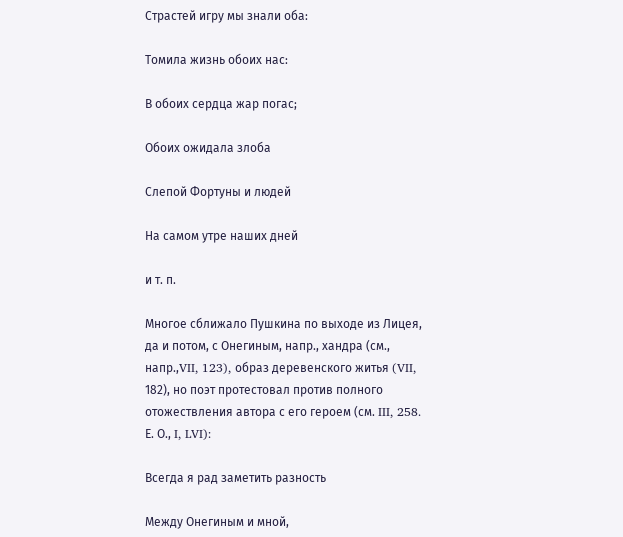Страстей игру мы знали оба:

Томила жизнь обоих нас:

В обоих сердца жар погас;

Обоих ожидала злоба

Слепой Фортуны и людей

На самом утре наших дней

и т. п.

Многое сближало Пушкина по выходе из Лицея, да и потом, с Онегиным, напр., хандра (см., напр.,VII, 123), образ деревенского житья (VII, 182), но поэт протестовал против полного отожествления автора с его героем (см. III, 258. Е. О., I, LVI):

Всегда я рад заметить разность

Между Онегиным и мной,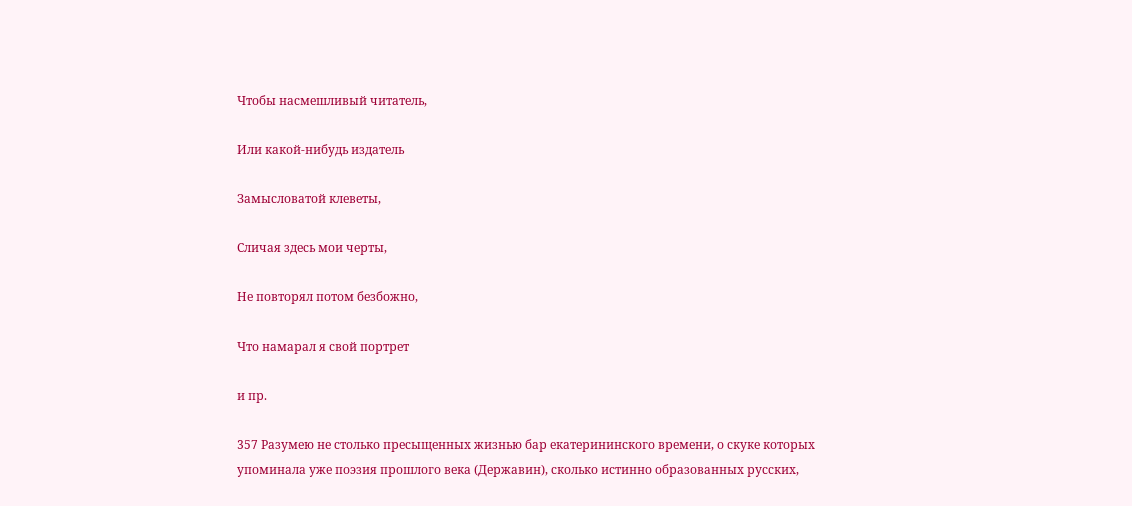Чтобы насмешливый читатель,

Или какой-нибудь издатель

Замысловатой клеветы,

Сличая здесь мои черты,

Не повторял потом безбожно,

Что намарал я свой портрет

и пр.

357 Разумею не столько пресыщенных жизнью бар екатерининского времени, о скуке которых упоминала уже поэзия прошлого века (Державин), сколько истинно образованных русских,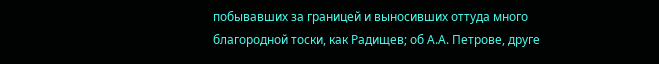побывавших за границей и выносивших оттуда много благородной тоски, как Радищев; об А.А. Петрове, друге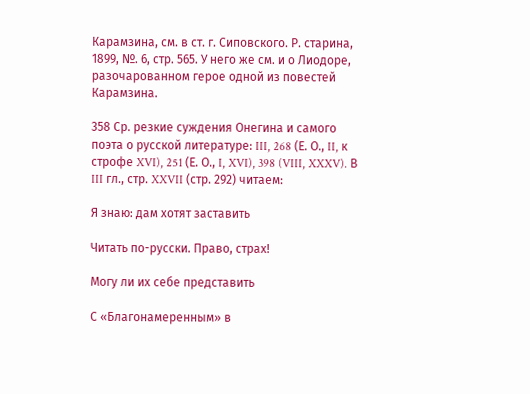Карамзина, см. в ст. г. Сиповского. Р. старина, 1899, №. 6, стр. 565. У него же см. и о Лиодоре, разочарованном герое одной из повестей Карамзина.

358 Ср. резкие суждения Онегина и самого поэта о русской литературе: III, 268 (Е. О., II, к строфе XVI), 251 (Е. О., I, XVI), 398 (VIII, XXXV). В III гл., стр. XXVII (стр. 292) читаем:

Я знаю: дам хотят заставить

Читать по-русски. Право, страх!

Могу ли их себе представить

С «Благонамеренным» в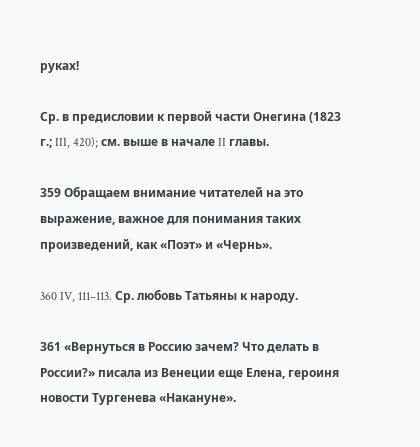руках!

Ср. в предисловии к первой части Онегина (1823 г.; III, 420); см. выше в начале II главы.

359 Обращаем внимание читателей на это выражение, важное для понимания таких произведений, как «Поэт» и «Чернь».

360 IV, 111–113. Ср. любовь Татьяны к народу.

361 «Вернуться в Россию зачем? Что делать в России?» писала из Венеции еще Елена, героиня новости Тургенева «Накануне».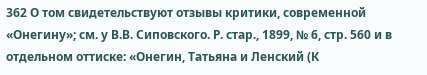362 О том свидетельствуют отзывы критики, современной «Онегину»; см. у В.В. Сиповского. Р. стар., 1899, № 6, стр. 560 и в отдельном оттиске: «Онегин, Татьяна и Ленский (К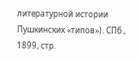литературной истории Пушкинских «типов»). СПб., 1899, стр.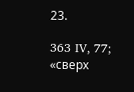23.

363 IV, 77; «сверх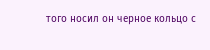того носил он черное кольцо с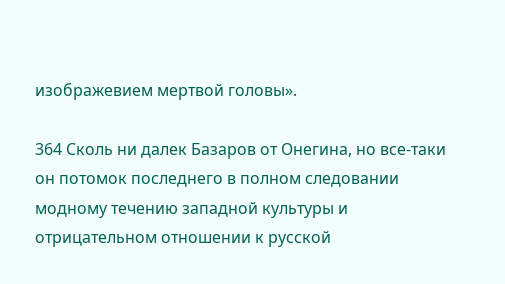изображевием мертвой головы».

364 Сколь ни далек Базаров от Онегина, но все-таки он потомок последнего в полном следовании модному течению западной культуры и отрицательном отношении к русской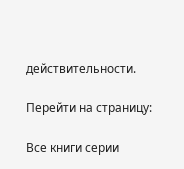действительности.

Перейти на страницу:

Все книги серии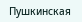Пушкинская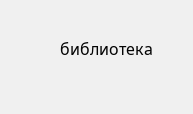библиотека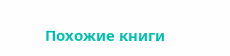Похожие книги